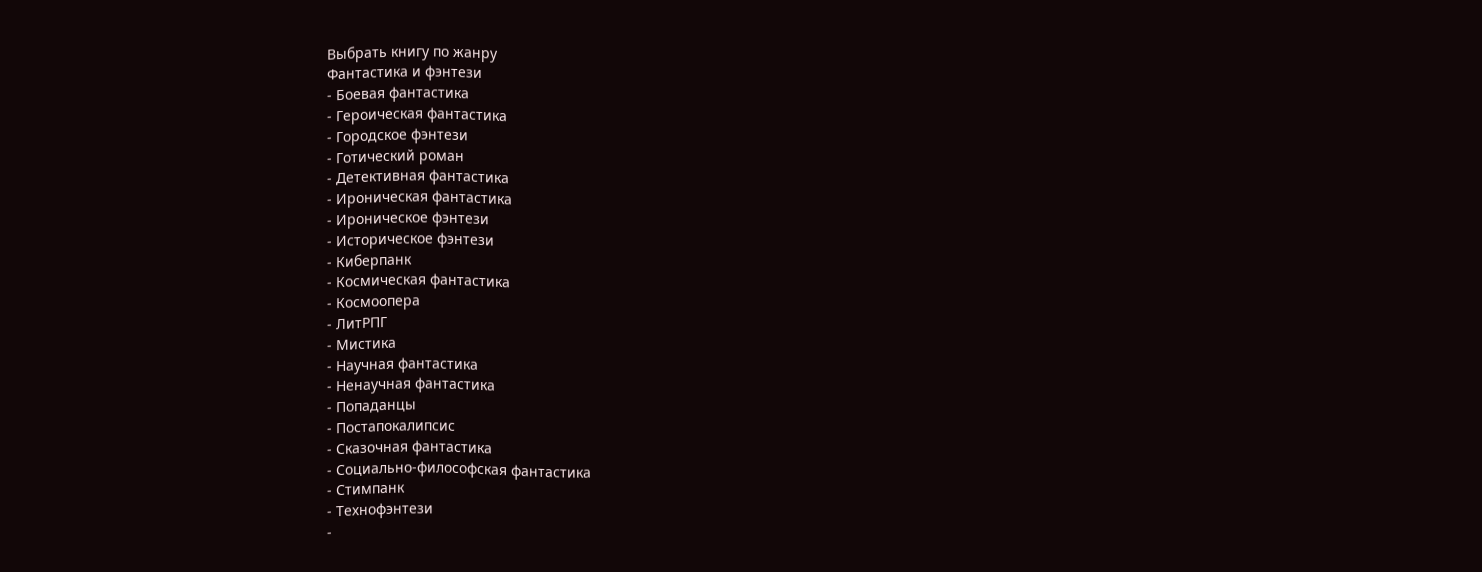Выбрать книгу по жанру
Фантастика и фэнтези
- Боевая фантастика
- Героическая фантастика
- Городское фэнтези
- Готический роман
- Детективная фантастика
- Ироническая фантастика
- Ироническое фэнтези
- Историческое фэнтези
- Киберпанк
- Космическая фантастика
- Космоопера
- ЛитРПГ
- Мистика
- Научная фантастика
- Ненаучная фантастика
- Попаданцы
- Постапокалипсис
- Сказочная фантастика
- Социально-философская фантастика
- Стимпанк
- Технофэнтези
-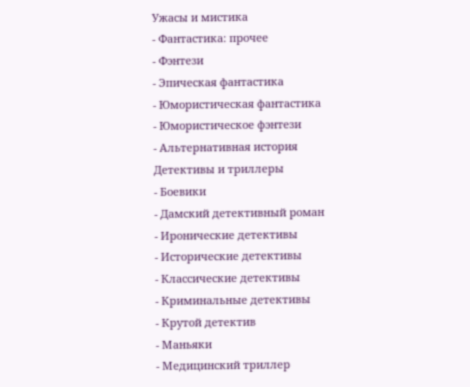Ужасы и мистика
- Фантастика: прочее
- Фэнтези
- Эпическая фантастика
- Юмористическая фантастика
- Юмористическое фэнтези
- Альтернативная история
Детективы и триллеры
- Боевики
- Дамский детективный роман
- Иронические детективы
- Исторические детективы
- Классические детективы
- Криминальные детективы
- Крутой детектив
- Маньяки
- Медицинский триллер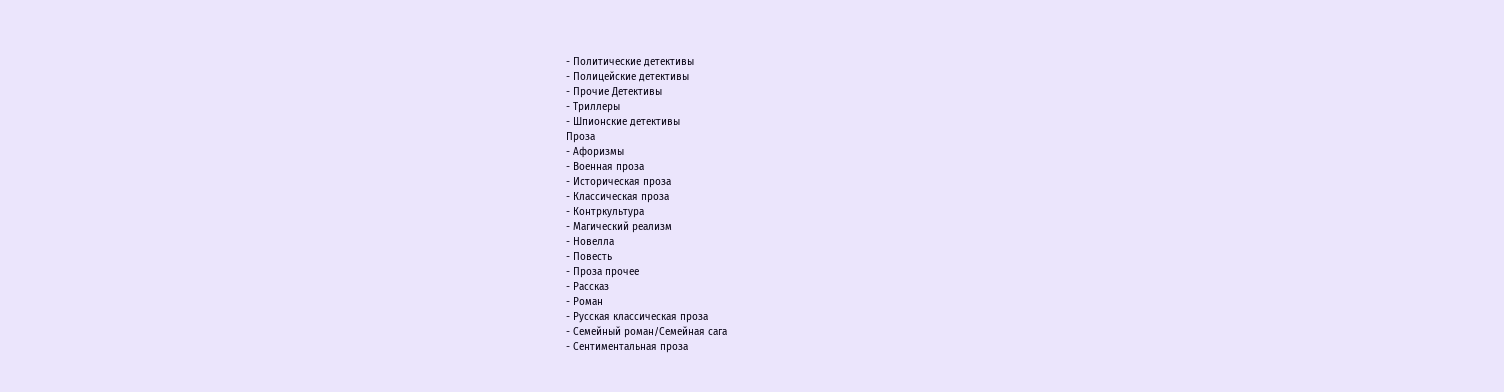- Политические детективы
- Полицейские детективы
- Прочие Детективы
- Триллеры
- Шпионские детективы
Проза
- Афоризмы
- Военная проза
- Историческая проза
- Классическая проза
- Контркультура
- Магический реализм
- Новелла
- Повесть
- Проза прочее
- Рассказ
- Роман
- Русская классическая проза
- Семейный роман/Семейная сага
- Сентиментальная проза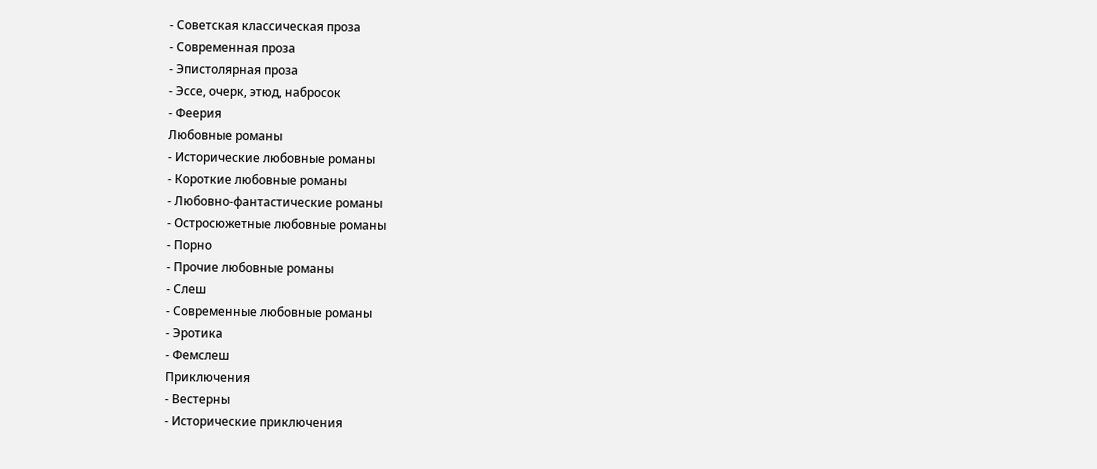- Советская классическая проза
- Современная проза
- Эпистолярная проза
- Эссе, очерк, этюд, набросок
- Феерия
Любовные романы
- Исторические любовные романы
- Короткие любовные романы
- Любовно-фантастические романы
- Остросюжетные любовные романы
- Порно
- Прочие любовные романы
- Слеш
- Современные любовные романы
- Эротика
- Фемслеш
Приключения
- Вестерны
- Исторические приключения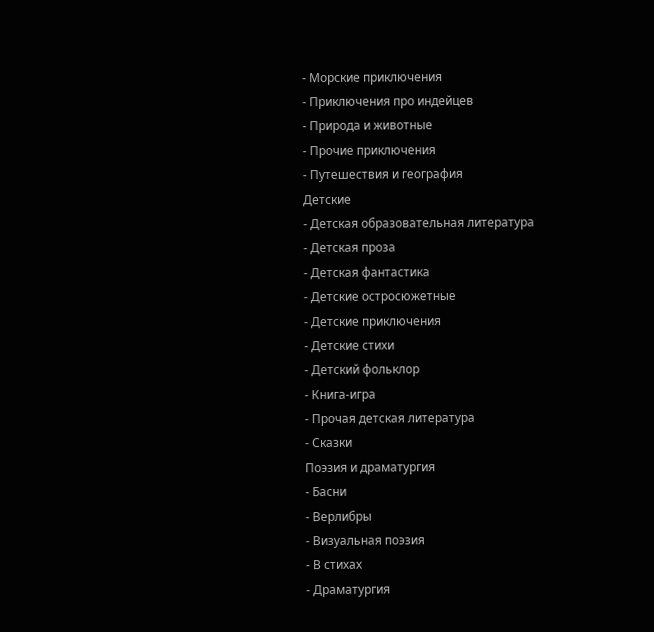- Морские приключения
- Приключения про индейцев
- Природа и животные
- Прочие приключения
- Путешествия и география
Детские
- Детская образовательная литература
- Детская проза
- Детская фантастика
- Детские остросюжетные
- Детские приключения
- Детские стихи
- Детский фольклор
- Книга-игра
- Прочая детская литература
- Сказки
Поэзия и драматургия
- Басни
- Верлибры
- Визуальная поэзия
- В стихах
- Драматургия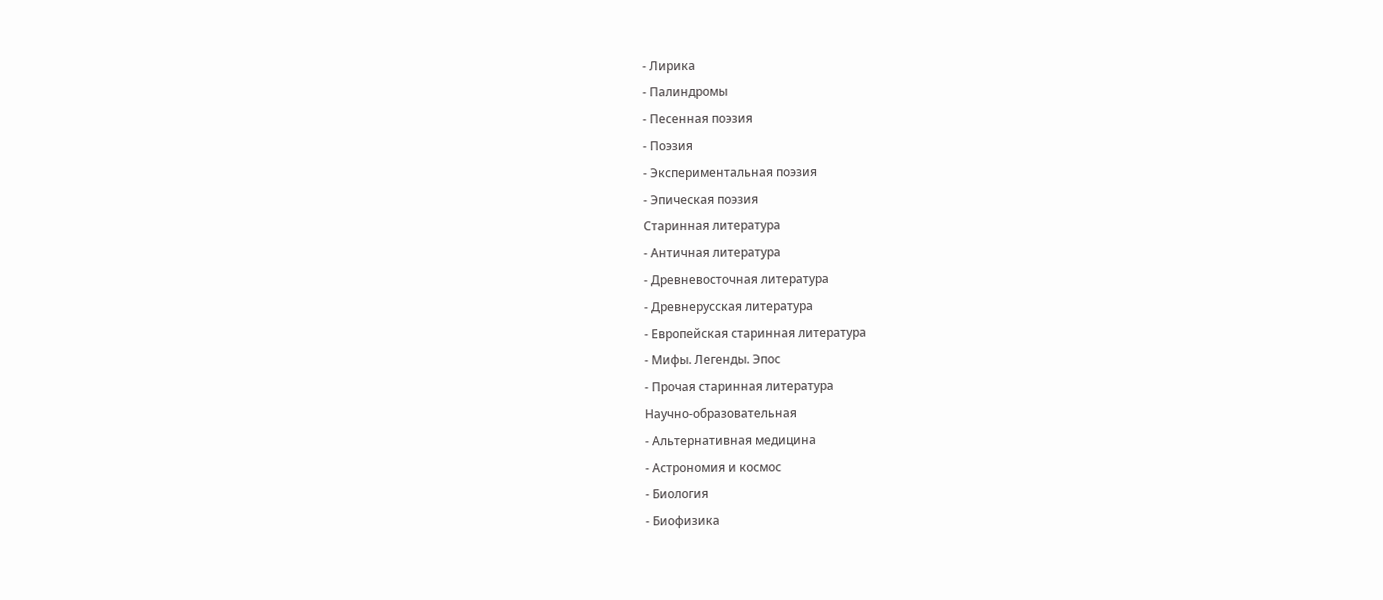- Лирика
- Палиндромы
- Песенная поэзия
- Поэзия
- Экспериментальная поэзия
- Эпическая поэзия
Старинная литература
- Античная литература
- Древневосточная литература
- Древнерусская литература
- Европейская старинная литература
- Мифы. Легенды. Эпос
- Прочая старинная литература
Научно-образовательная
- Альтернативная медицина
- Астрономия и космос
- Биология
- Биофизика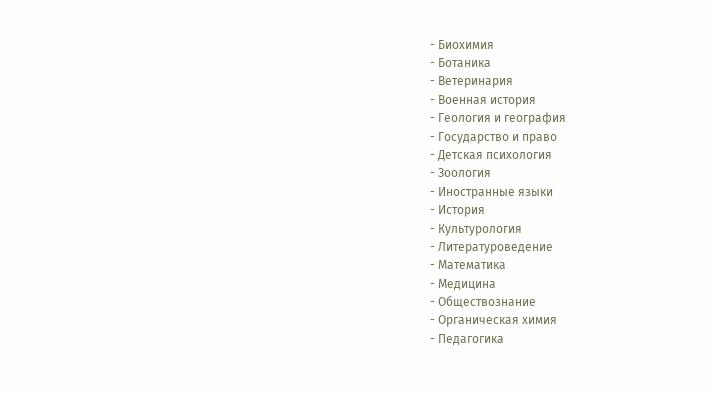- Биохимия
- Ботаника
- Ветеринария
- Военная история
- Геология и география
- Государство и право
- Детская психология
- Зоология
- Иностранные языки
- История
- Культурология
- Литературоведение
- Математика
- Медицина
- Обществознание
- Органическая химия
- Педагогика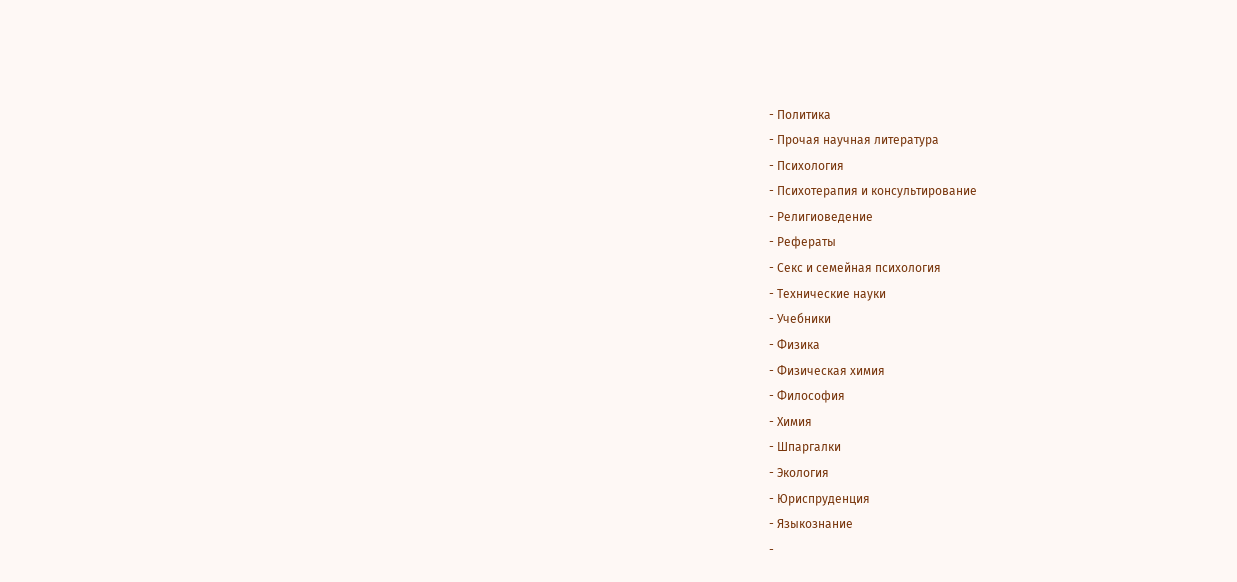- Политика
- Прочая научная литература
- Психология
- Психотерапия и консультирование
- Религиоведение
- Рефераты
- Секс и семейная психология
- Технические науки
- Учебники
- Физика
- Физическая химия
- Философия
- Химия
- Шпаргалки
- Экология
- Юриспруденция
- Языкознание
-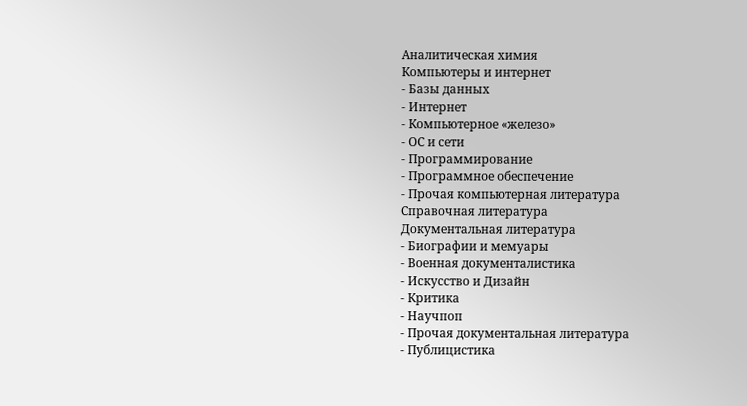Аналитическая химия
Компьютеры и интернет
- Базы данных
- Интернет
- Компьютерное «железо»
- ОС и сети
- Программирование
- Программное обеспечение
- Прочая компьютерная литература
Справочная литература
Документальная литература
- Биографии и мемуары
- Военная документалистика
- Искусство и Дизайн
- Критика
- Научпоп
- Прочая документальная литература
- Публицистика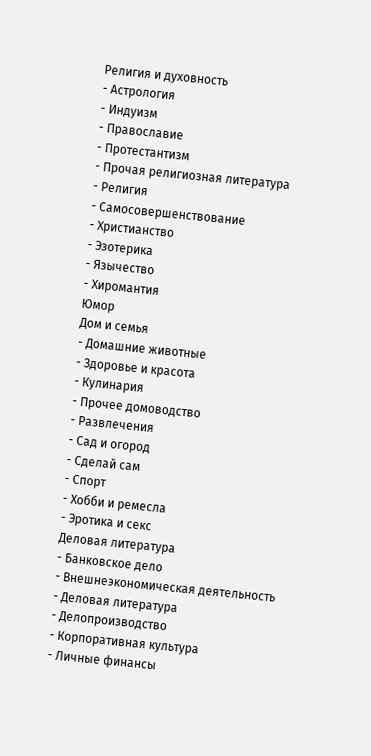Религия и духовность
- Астрология
- Индуизм
- Православие
- Протестантизм
- Прочая религиозная литература
- Религия
- Самосовершенствование
- Христианство
- Эзотерика
- Язычество
- Хиромантия
Юмор
Дом и семья
- Домашние животные
- Здоровье и красота
- Кулинария
- Прочее домоводство
- Развлечения
- Сад и огород
- Сделай сам
- Спорт
- Хобби и ремесла
- Эротика и секс
Деловая литература
- Банковское дело
- Внешнеэкономическая деятельность
- Деловая литература
- Делопроизводство
- Корпоративная культура
- Личные финансы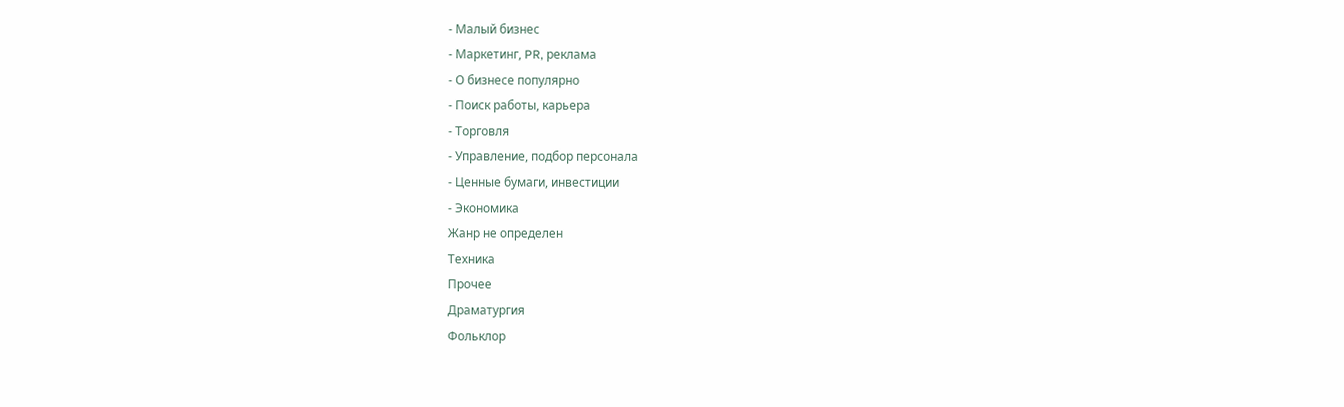- Малый бизнес
- Маркетинг, PR, реклама
- О бизнесе популярно
- Поиск работы, карьера
- Торговля
- Управление, подбор персонала
- Ценные бумаги, инвестиции
- Экономика
Жанр не определен
Техника
Прочее
Драматургия
Фольклор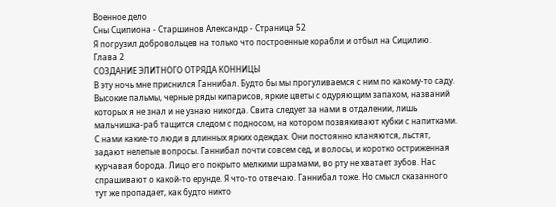Военное дело
Сны Сципиона - Старшинов Александр - Страница 52
Я погрузил добровольцев на только что построенные корабли и отбыл на Сицилию.
Глава 2
СОЗДАНИЕ ЭЛИТНОГО ОТРЯДА КОННИЦЫ
В эту ночь мне приснился Ганнибал. Будто бы мы прогуливаемся с ним по какому-то саду. Высокие пальмы, черные ряды кипарисов, яркие цветы с одуряющим запахом, названий которых я не знал и не узнаю никогда. Свита следует за нами в отдалении, лишь мальчишка-раб тащится следом с подносом, на котором позвякивают кубки с напитками. С нами какие-то люди в длинных ярких одеждах. Они постоянно кланяются, льстят, задают нелепые вопросы. Ганнибал почти совсем сед, и волосы, и коротко остриженная курчавая борода. Лицо его покрыто мелкими шрамами, во рту не хватает зубов. Нас спрашивают о какой-то ерунде. Я что-то отвечаю. Ганнибал тоже. Но смысл сказанного тут же пропадает, как будто никто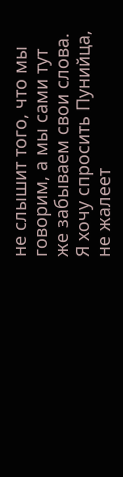не слышит того, что мы говорим, а мы сами тут же забываем свои слова. Я хочу спросить Пунийца, не жалеет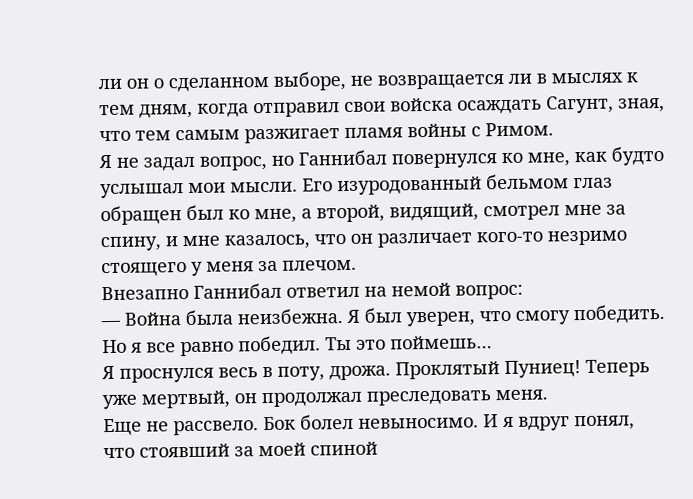ли он о сделанном выборе, не возвращается ли в мыслях к тем дням, когда отправил свои войска осаждать Сагунт, зная, что тем самым разжигает пламя войны с Римом.
Я не задал вопрос, но Ганнибал повернулся ко мне, как будто услышал мои мысли. Его изуродованный бельмом глаз обращен был ко мне, а второй, видящий, смотрел мне за спину, и мне казалось, что он различает кого-то незримо стоящего у меня за плечом.
Внезапно Ганнибал ответил на немой вопрос:
— Война была неизбежна. Я был уверен, что смогу победить. Но я все равно победил. Ты это поймешь…
Я проснулся весь в поту, дрожа. Проклятый Пуниец! Теперь уже мертвый, он продолжал преследовать меня.
Еще не рассвело. Бок болел невыносимо. И я вдруг понял, что стоявший за моей спиной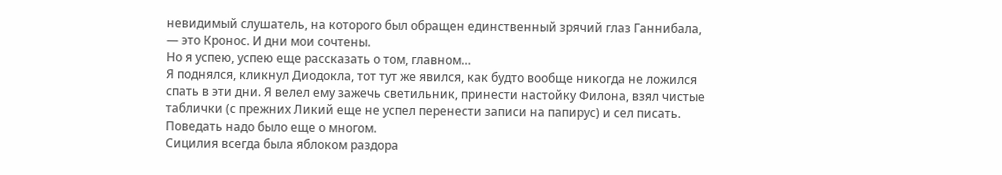невидимый слушатель, на которого был обращен единственный зрячий глаз Ганнибала, — это Кронос. И дни мои сочтены.
Но я успею, успею еще рассказать о том, главном…
Я поднялся, кликнул Диодокла, тот тут же явился, как будто вообще никогда не ложился спать в эти дни. Я велел ему зажечь светильник, принести настойку Филона, взял чистые таблички (с прежних Ликий еще не успел перенести записи на папирус) и сел писать.
Поведать надо было еще о многом.
Сицилия всегда была яблоком раздора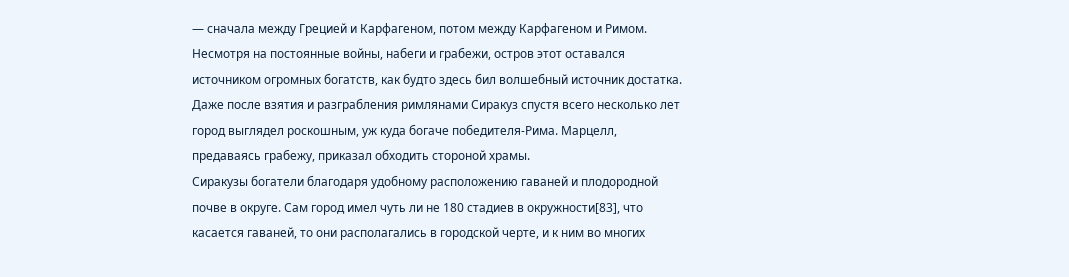— сначала между Грецией и Карфагеном, потом между Карфагеном и Римом. Несмотря на постоянные войны, набеги и грабежи, остров этот оставался источником огромных богатств, как будто здесь бил волшебный источник достатка. Даже после взятия и разграбления римлянами Сиракуз спустя всего несколько лет город выглядел роскошным, уж куда богаче победителя-Рима. Марцелл, предаваясь грабежу, приказал обходить стороной храмы.
Сиракузы богатели благодаря удобному расположению гаваней и плодородной почве в округе. Сам город имел чуть ли не 180 стадиев в окружности[83], что касается гаваней, то они располагались в городской черте, и к ним во многих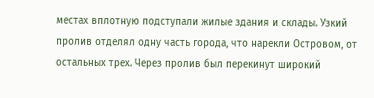местах вплотную подступали жилые здания и склады. Узкий пролив отделял одну часть города, что нарекли Островом, от остальных трех. Через пролив был перекинут широкий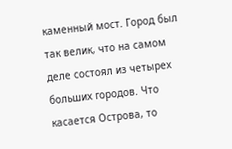каменный мост. Город был так велик, что на самом деле состоял из четырех больших городов. Что касается Острова, то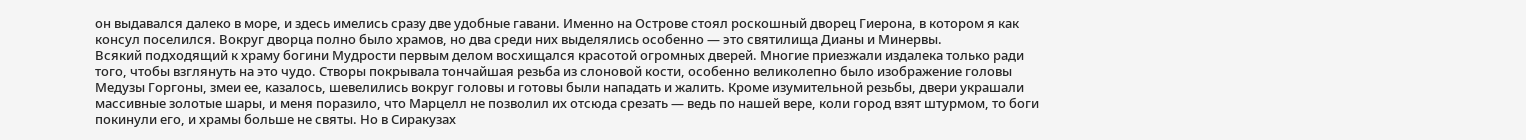он выдавался далеко в море, и здесь имелись сразу две удобные гавани. Именно на Острове стоял роскошный дворец Гиерона, в котором я как консул поселился. Вокруг дворца полно было храмов, но два среди них выделялись особенно — это святилища Дианы и Минервы.
Всякий подходящий к храму богини Мудрости первым делом восхищался красотой огромных дверей. Многие приезжали издалека только ради того, чтобы взглянуть на это чудо. Створы покрывала тончайшая резьба из слоновой кости, особенно великолепно было изображение головы Медузы Горгоны, змеи ее, казалось, шевелились вокруг головы и готовы были нападать и жалить. Кроме изумительной резьбы, двери украшали массивные золотые шары, и меня поразило, что Марцелл не позволил их отсюда срезать — ведь по нашей вере, коли город взят штурмом, то боги покинули его, и храмы больше не святы. Но в Сиракузах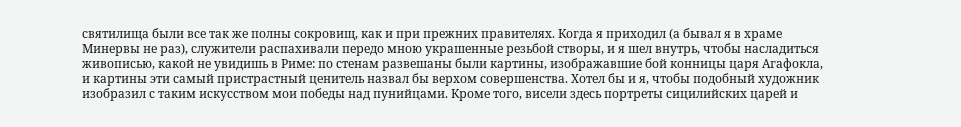святилища были все так же полны сокровищ, как и при прежних правителях. Когда я приходил (а бывал я в храме Минервы не раз), служители распахивали передо мною украшенные резьбой створы, и я шел внутрь, чтобы насладиться живописью, какой не увидишь в Риме: по стенам развешаны были картины, изображавшие бой конницы царя Агафокла, и картины эти самый пристрастный ценитель назвал бы верхом совершенства. Хотел бы и я, чтобы подобный художник изобразил с таким искусством мои победы над пунийцами. Кроме того, висели здесь портреты сицилийских царей и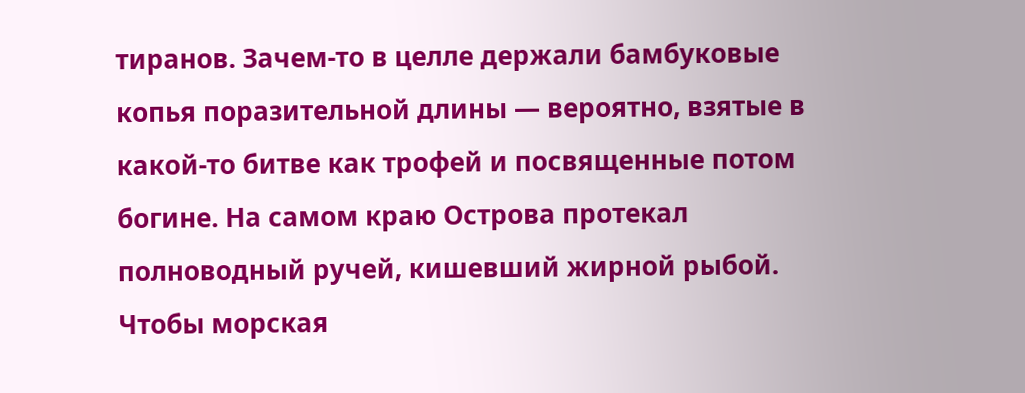тиранов. Зачем-то в целле держали бамбуковые копья поразительной длины — вероятно, взятые в какой-то битве как трофей и посвященные потом богине. На самом краю Острова протекал полноводный ручей, кишевший жирной рыбой. Чтобы морская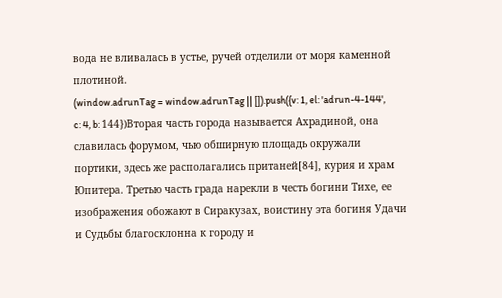вода не вливалась в устье, ручей отделили от моря каменной плотиной.
(window.adrunTag = window.adrunTag || []).push({v: 1, el: 'adrun-4-144', c: 4, b: 144})Вторая часть города называется Ахрадиной, она славилась форумом, чью обширную площадь окружали портики, здесь же располагались пританей[84], курия и храм Юпитера. Третью часть града нарекли в честь богини Тихе, ее изображения обожают в Сиракузах, воистину эта богиня Удачи и Судьбы благосклонна к городу и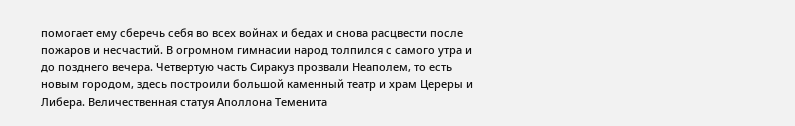помогает ему сберечь себя во всех войнах и бедах и снова расцвести после пожаров и несчастий. В огромном гимнасии народ толпился с самого утра и до позднего вечера. Четвертую часть Сиракуз прозвали Неаполем, то есть новым городом, здесь построили большой каменный театр и храм Цереры и Либера. Величественная статуя Аполлона Теменита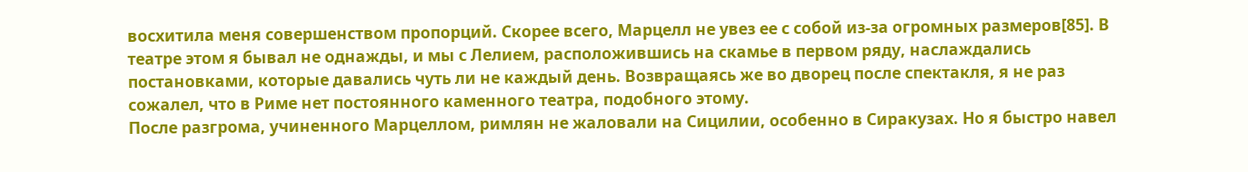восхитила меня совершенством пропорций. Скорее всего, Марцелл не увез ее с собой из-за огромных размеров[85]. В театре этом я бывал не однажды, и мы с Лелием, расположившись на скамье в первом ряду, наслаждались постановками, которые давались чуть ли не каждый день. Возвращаясь же во дворец после спектакля, я не раз сожалел, что в Риме нет постоянного каменного театра, подобного этому.
После разгрома, учиненного Марцеллом, римлян не жаловали на Сицилии, особенно в Сиракузах. Но я быстро навел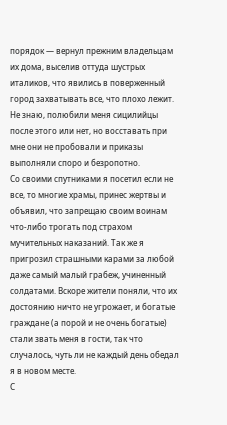порядок — вернул прежним владельцам их дома, выселив оттуда шустрых италиков, что явились в поверженный город захватывать все, что плохо лежит. Не знаю, полюбили меня сицилийцы после этого или нет, но восставать при мне они не пробовали и приказы выполняли споро и безропотно.
Со своими спутниками я посетил если не все, то многие храмы, принес жертвы и объявил, что запрещаю своим воинам что-либо трогать под страхом мучительных наказаний. Так же я пригрозил страшными карами за любой даже самый малый грабеж, учиненный солдатами. Вскоре жители поняли, что их достоянию ничто не угрожает, и богатые граждане (а порой и не очень богатые) стали звать меня в гости, так что случалось, чуть ли не каждый день обедал я в новом месте.
С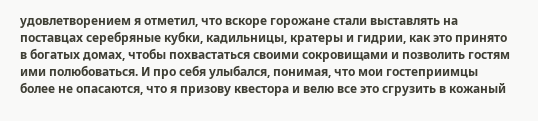удовлетворением я отметил, что вскоре горожане стали выставлять на поставцах серебряные кубки, кадильницы, кратеры и гидрии, как это принято в богатых домах, чтобы похвастаться своими сокровищами и позволить гостям ими полюбоваться. И про себя улыбался, понимая, что мои гостеприимцы более не опасаются, что я призову квестора и велю все это сгрузить в кожаный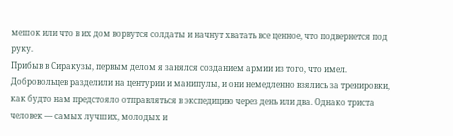мешок или что в их дом ворвутся солдаты и начнут хватать все ценное, что подвернется под руку.
Прибыв в Сиракузы, первым делом я занялся созданием армии из того, что имел. Добровольцев разделили на центурии и манипулы, и они немедленно взялись за тренировки, как будто нам предстояло отправляться в экспедицию через день или два. Однако триста человек — самых лучших, молодых и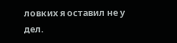ловких я оставил не у дел.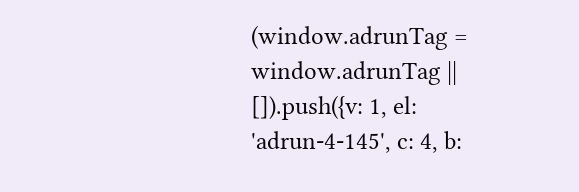(window.adrunTag = window.adrunTag || []).push({v: 1, el: 'adrun-4-145', c: 4, b: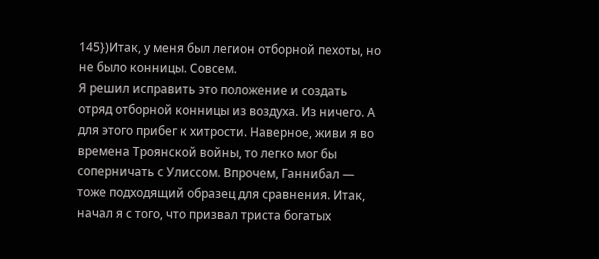145})Итак, у меня был легион отборной пехоты, но не было конницы. Совсем.
Я решил исправить это положение и создать отряд отборной конницы из воздуха. Из ничего. А для этого прибег к хитрости. Наверное, живи я во времена Троянской войны, то легко мог бы соперничать с Улиссом. Впрочем, Ганнибал — тоже подходящий образец для сравнения. Итак, начал я с того, что призвал триста богатых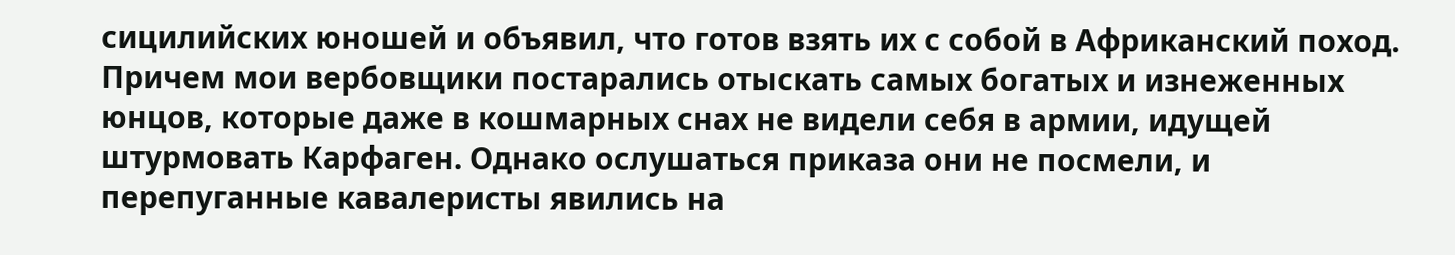сицилийских юношей и объявил, что готов взять их с собой в Африканский поход. Причем мои вербовщики постарались отыскать самых богатых и изнеженных юнцов, которые даже в кошмарных снах не видели себя в армии, идущей штурмовать Карфаген. Однако ослушаться приказа они не посмели, и перепуганные кавалеристы явились на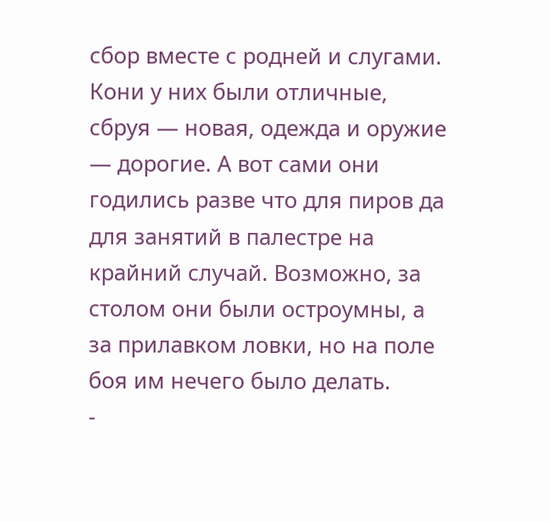сбор вместе с родней и слугами. Кони у них были отличные, сбруя — новая, одежда и оружие — дорогие. А вот сами они годились разве что для пиров да для занятий в палестре на крайний случай. Возможно, за столом они были остроумны, а за прилавком ловки, но на поле боя им нечего было делать.
-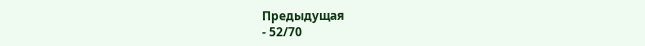Предыдущая
- 52/70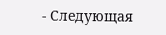- Следующая